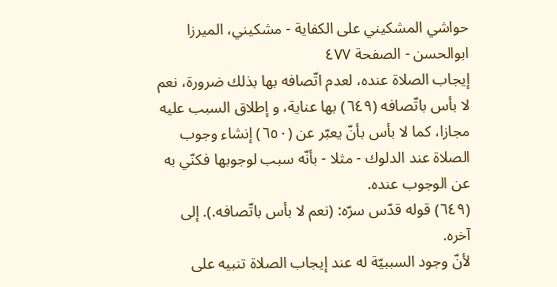حواشي المشكيني علی الكفاية - مشکیني، الميرزا ابوالحسن - الصفحة ٤٧٧
إيجاب الصلاة عنده، لعدم اتّصافه بها بذلك ضرورة، نعم لا بأس باتّصافه (٦٤٩) بها عناية، و إطلاق السبب عليه مجازا، كما لا بأس بأنّ يعبّر عن (٦٥٠) إنشاء وجوب الصلاة عند الدلوك - مثلا - بأنّه سبب لوجوبها فكنّي به عن الوجوب عنده.
(٦٤٩) قوله قدّس سرّه: (نعم لا بأس باتّصافه.). إلى آخره.
لأنّ وجود السببيّة له عند إيجاب الصلاة تنبيه على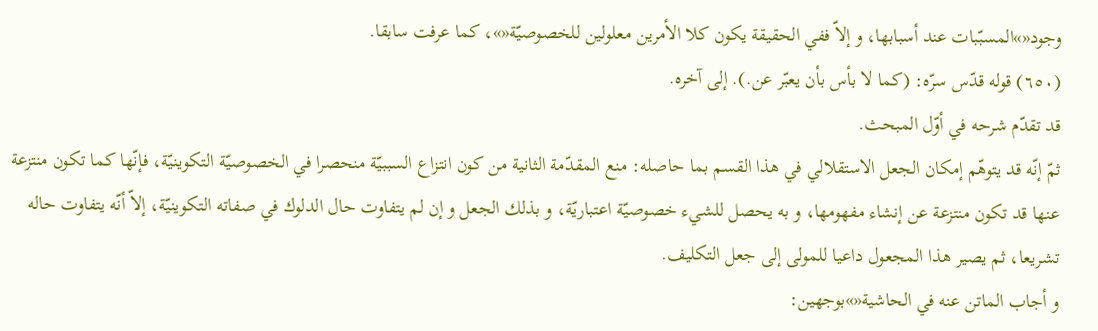وجود«»المسبّبات عند أسبابها، و إلاّ ففي الحقيقة يكون كلا الأمرين معلولين للخصوصيّة«»، كما عرفت سابقا.
(٦٥٠) قوله قدّس سرّه: (كما لا بأس بأن يعبّر عن.). إلى آخره.
قد تقدّم شرحه في أوّل المبحث.
ثمّ إنّه قد يتوهّم إمكان الجعل الاستقلالي في هذا القسم بما حاصله: منع المقدّمة الثانية من كون انتزاع السببيّة منحصرا في الخصوصيّة التكوينيّة، فإنّها كما تكون منتزعة عنها قد تكون منتزعة عن إنشاء مفهومها، و به يحصل للشيء خصوصيّة اعتباريّة، و بذلك الجعل و إن لم يتفاوت حال الدلوك في صفاته التكوينيّة، إلاّ أنّه يتفاوت حاله تشريعا، ثم يصير هذا المجعول داعيا للمولى إلى جعل التكليف.
و أجاب الماتن عنه في الحاشية«»بوجهين: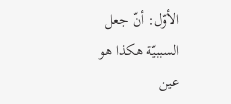الأوّل: أنّ جعل السببيّة هكذا هو عين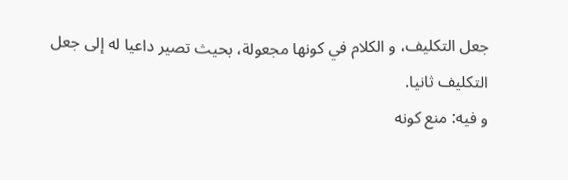جعل التكليف، و الكلام في كونها مجعولة، بحيث تصير داعيا له إلى جعل التكليف ثانيا.
و فيه: منع كونه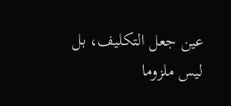عين جعل التكليف، بل ليس ملزوما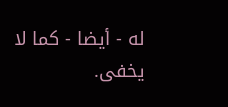له - أيضا - كما لا يخفى.